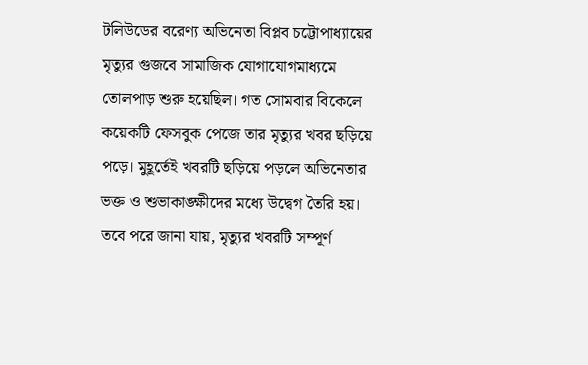টলিউডের বরেণ্য অভিনেতা বিপ্লব চট্টোপাধ্যায়ের মৃত্যুর গুজবে সামাজিক যোগাযোগমাধ্যমে তোলপাড় শুরু হয়েছিল। গত সোমবার বিকেলে কয়েকটি ফেসবুক পেজে তার মৃত্যুর খবর ছড়িয়ে পড়ে। মুহূর্তেই খবরটি ছড়িয়ে পড়লে অভিনেতার ভক্ত ও শুভাকাঙ্ক্ষীদের মধ্যে উদ্বেগ তৈরি হয়।
তবে পরে জানা যায়, মৃত্যুর খবরটি সম্পূর্ণ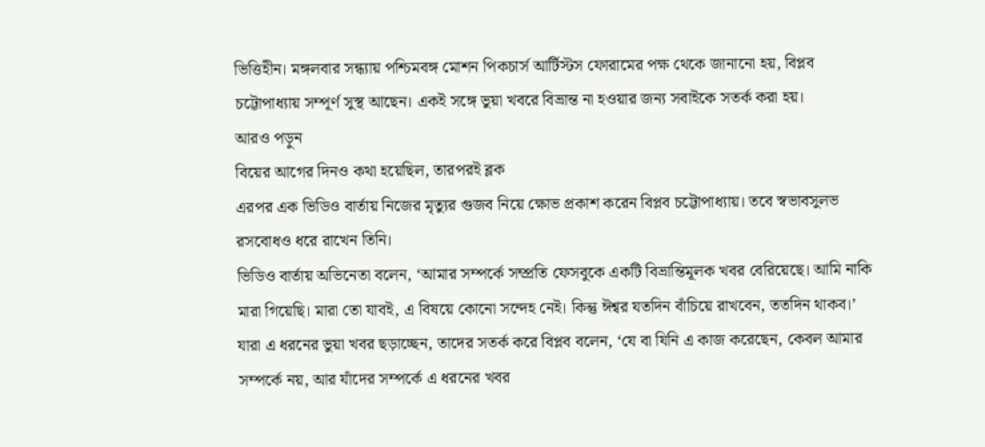ভিত্তিহীন। মঙ্গলবার সন্ধ্যায় পশ্চিমবঙ্গ মোশন পিকচার্স আর্টিস্টস ফোরামের পক্ষ থেকে জানানো হয়, বিপ্লব চট্টোপাধ্যায় সম্পূর্ণ সুস্থ আছেন। একই সঙ্গে ভুয়া খবরে বিভ্রান্ত না হওয়ার জন্য সবাইকে সতর্ক করা হয়।
আরও পড়ুন
বিয়ের আগের দিনও কথা হয়েছিল, তারপরই ব্লক
এরপর এক ভিডিও বার্তায় নিজের মৃত্যুর গুজব নিয়ে ক্ষোভ প্রকাশ করেন বিপ্লব চট্টোপাধ্যায়। তবে স্বভাবসুলভ রসবোধও ধরে রাখেন তিনি।
ভিডিও বার্তায় অভিনেতা বলেন, ‘আমার সম্পর্কে সম্প্রতি ফেসবুকে একটি বিভ্রান্তিমূলক খবর বেরিয়েছে। আমি নাকি মারা গিয়েছি। মারা তো যাবই, এ বিষয়ে কোনো সন্দেহ নেই। কিন্তু ঈশ্বর যতদিন বাঁচিয়ে রাখবেন, ততদিন থাকব।’
যারা এ ধরনের ভুয়া খবর ছড়াচ্ছেন, তাদের সতর্ক করে বিপ্লব বলেন, ‘যে বা যিনি এ কাজ করেছেন, কেবল আমার সম্পর্কে নয়, আর যাঁদের সম্পর্কে এ ধরনের খবর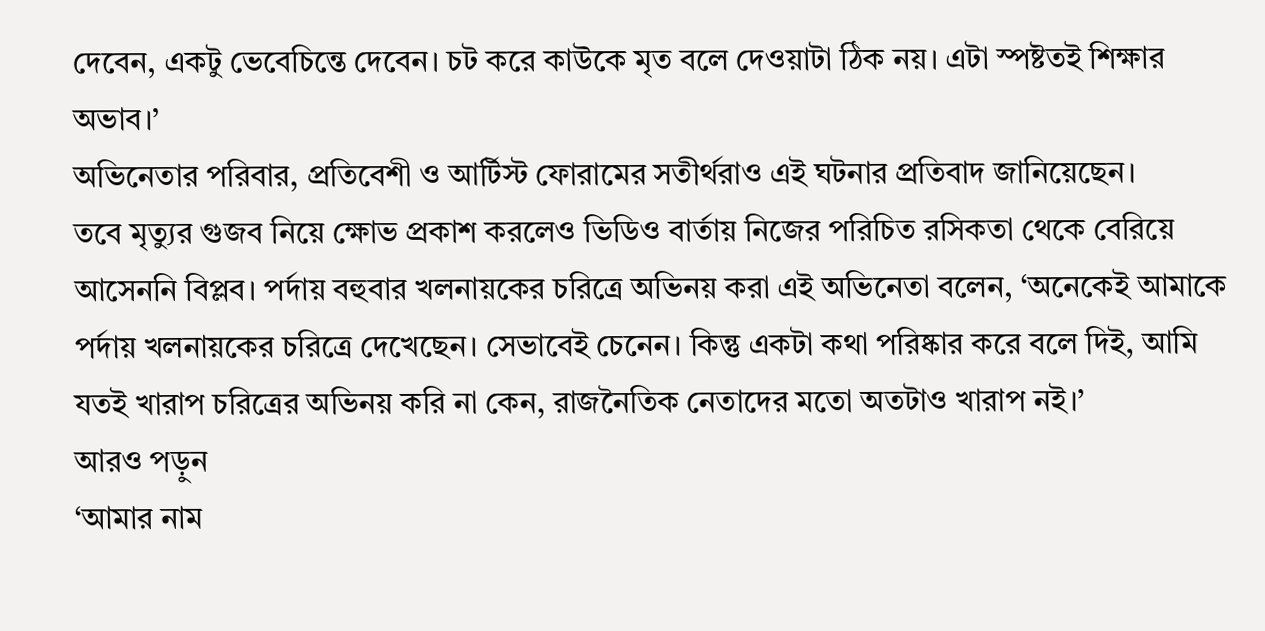দেবেন, একটু ভেবেচিন্তে দেবেন। চট করে কাউকে মৃত বলে দেওয়াটা ঠিক নয়। এটা স্পষ্টতই শিক্ষার অভাব।’
অভিনেতার পরিবার, প্রতিবেশী ও আর্টিস্ট ফোরামের সতীর্থরাও এই ঘটনার প্রতিবাদ জানিয়েছেন।
তবে মৃত্যুর গুজব নিয়ে ক্ষোভ প্রকাশ করলেও ভিডিও বার্তায় নিজের পরিচিত রসিকতা থেকে বেরিয়ে আসেননি বিপ্লব। পর্দায় বহুবার খলনায়কের চরিত্রে অভিনয় করা এই অভিনেতা বলেন, ‘অনেকেই আমাকে পর্দায় খলনায়কের চরিত্রে দেখেছেন। সেভাবেই চেনেন। কিন্তু একটা কথা পরিষ্কার করে বলে দিই, আমি যতই খারাপ চরিত্রের অভিনয় করি না কেন, রাজনৈতিক নেতাদের মতো অতটাও খারাপ নই।’
আরও পড়ুন
‘আমার নাম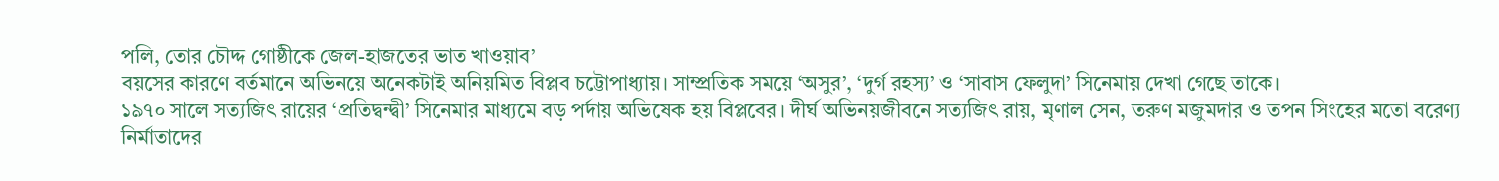পলি, তোর চৌদ্দ গোষ্ঠীকে জেল-হাজতের ভাত খাওয়াব’
বয়সের কারণে বর্তমানে অভিনয়ে অনেকটাই অনিয়মিত বিপ্লব চট্টোপাধ্যায়। সাম্প্রতিক সময়ে ‘অসুর’, ‘দুর্গ রহস্য’ ও ‘সাবাস ফেলুদা’ সিনেমায় দেখা গেছে তাকে।
১৯৭০ সালে সত্যজিৎ রায়ের ‘প্রতিদ্বন্দ্বী’ সিনেমার মাধ্যমে বড় পর্দায় অভিষেক হয় বিপ্লবের। দীর্ঘ অভিনয়জীবনে সত্যজিৎ রায়, মৃণাল সেন, তরুণ মজুমদার ও তপন সিংহের মতো বরেণ্য নির্মাতাদের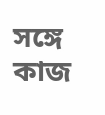সঙ্গে কাজ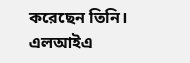করেছেন তিনি।
এলআইএ